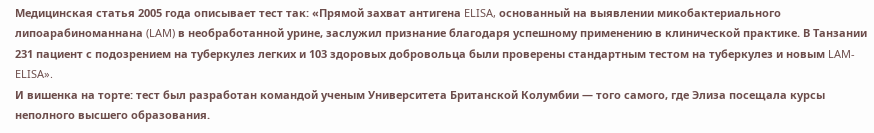Медицинская статья 2005 года описывает тест так: «Прямой захват антигена ELISA, основанный на выявлении микобактериального липоарабиноманнана (LAM) в необработанной урине, заслужил признание благодаря успешному применению в клинической практике. В Танзании 231 пациент с подозрением на туберкулез легких и 103 здоровых добровольца были проверены стандартным тестом на туберкулез и новым LAM-ELISA».
И вишенка на торте: тест был разработан командой ученым Университета Британской Колумбии — того самого, где Элиза посещала курсы неполного высшего образования.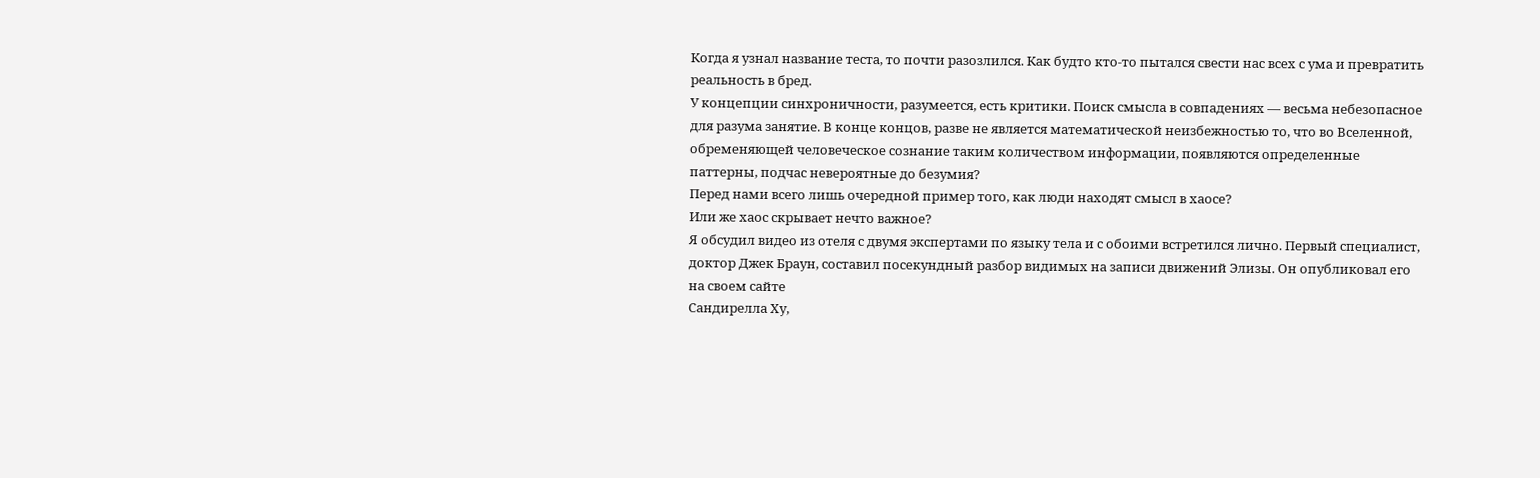Когда я узнал название теста, то почти разозлился. Как будто кто-то пытался свести нас всех с ума и превратить реальность в бред.
У концепции синхроничности, разумеется, есть критики. Поиск смысла в совпадениях — весьма небезопасное для разума занятие. В конце концов, разве не является математической неизбежностью то, что во Вселенной, обременяющей человеческое сознание таким количеством информации, появляются определенные паттерны, подчас невероятные до безумия?
Перед нами всего лишь очередной пример того, как люди находят смысл в хаосе?
Или же хаос скрывает нечто важное?
Я обсудил видео из отеля с двумя экспертами по языку тела и с обоими встретился лично. Первый специалист, доктор Джек Браун, составил посекундный разбор видимых на записи движений Элизы. Он опубликовал его на своем сайте
Сандирелла Ху,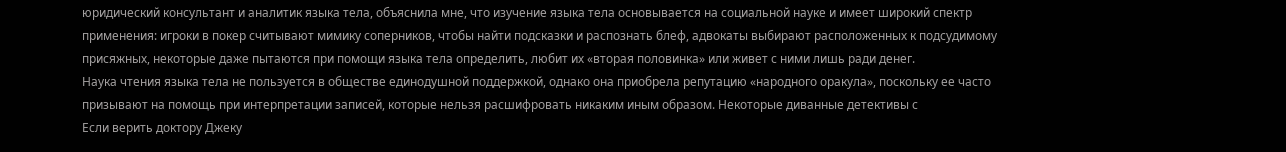юридический консультант и аналитик языка тела, объяснила мне, что изучение языка тела основывается на социальной науке и имеет широкий спектр применения: игроки в покер считывают мимику соперников, чтобы найти подсказки и распознать блеф, адвокаты выбирают расположенных к подсудимому присяжных, некоторые даже пытаются при помощи языка тела определить, любит их «вторая половинка» или живет с ними лишь ради денег.
Наука чтения языка тела не пользуется в обществе единодушной поддержкой, однако она приобрела репутацию «народного оракула», поскольку ее часто призывают на помощь при интерпретации записей, которые нельзя расшифровать никаким иным образом. Некоторые диванные детективы с
Если верить доктору Джеку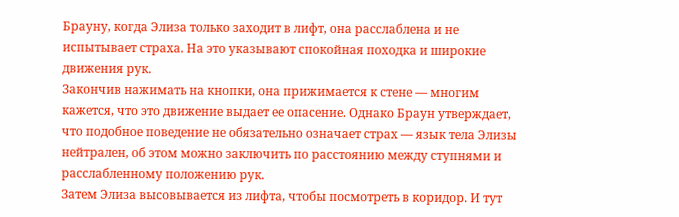Брауну, когда Элиза только заходит в лифт, она расслаблена и не испытывает страха. На это указывают спокойная походка и широкие движения рук.
Закончив нажимать на кнопки, она прижимается к стене — многим кажется, что это движение выдает ее опасение. Однако Браун утверждает, что подобное поведение не обязательно означает страх — язык тела Элизы нейтрален, об этом можно заключить по расстоянию между ступнями и расслабленному положению рук.
Затем Элиза высовывается из лифта, чтобы посмотреть в коридор. И тут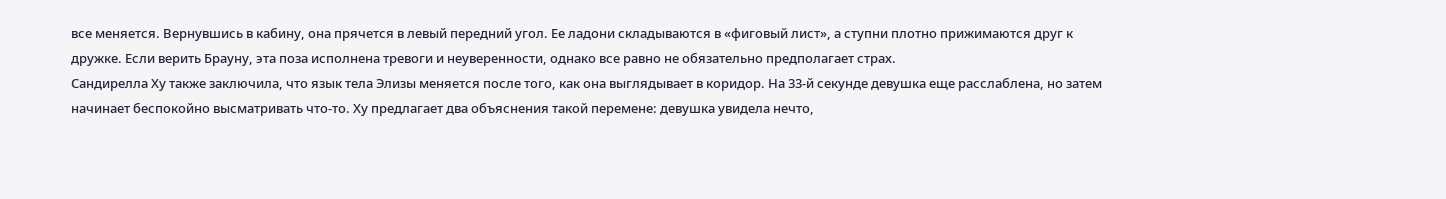все меняется. Вернувшись в кабину, она прячется в левый передний угол. Ее ладони складываются в «фиговый лист», а ступни плотно прижимаются друг к дружке. Если верить Брауну, эта поза исполнена тревоги и неуверенности, однако все равно не обязательно предполагает страх.
Сандирелла Ху также заключила, что язык тела Элизы меняется после того, как она выглядывает в коридор. На 33-й секунде девушка еще расслаблена, но затем начинает беспокойно высматривать что-то. Ху предлагает два объяснения такой перемене: девушка увидела нечто,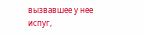вызвавшее у нее испуг,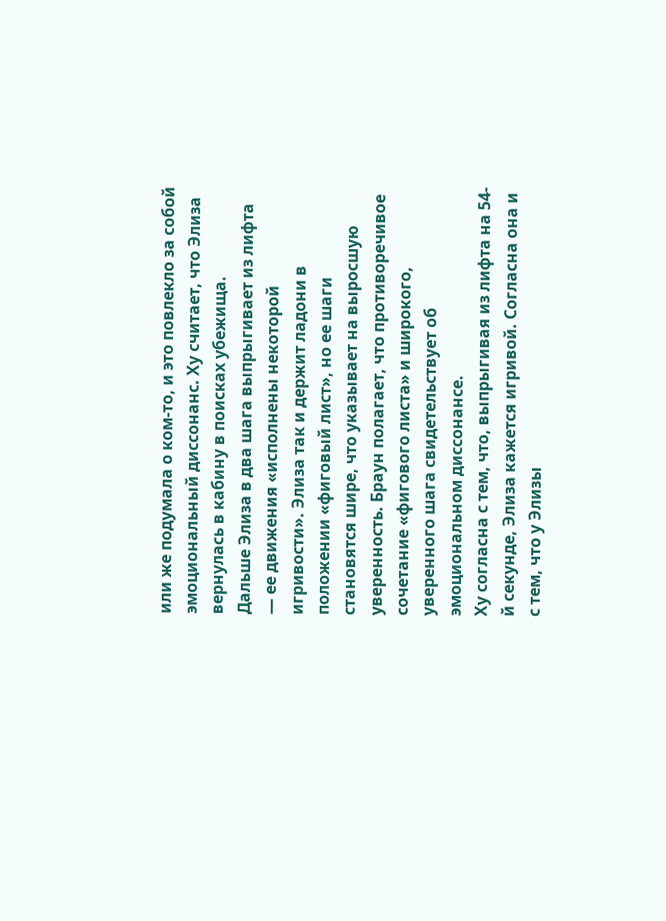или же подумала о ком-то, и это повлекло за собой эмоциональный диссонанс. Ху считает, что Элиза вернулась в кабину в поисках убежища.
Дальше Элиза в два шага выпрыгивает из лифта — ее движения «исполнены некоторой игривости». Элиза так и держит ладони в положении «фиговый лист», но ее шаги становятся шире, что указывает на выросшую уверенность. Браун полагает, что противоречивое сочетание «фигового листа» и широкого, уверенного шага свидетельствует об эмоциональном диссонансе.
Ху согласна с тем, что, выпрыгивая из лифта на 54-й секунде, Элиза кажется игривой. Согласна она и с тем, что у Элизы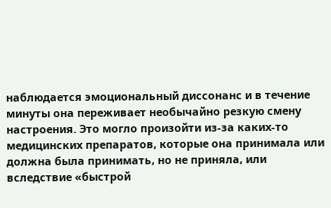наблюдается эмоциональный диссонанс и в течение минуты она переживает необычайно резкую смену настроения. Это могло произойти из-за каких-то медицинских препаратов, которые она принимала или должна была принимать, но не приняла, или вследствие «быстрой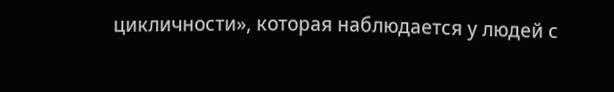цикличности», которая наблюдается у людей с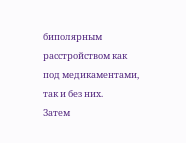биполярным расстройством как под медикаментами, так и без них.
Затем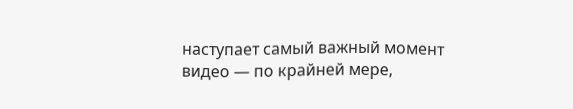наступает самый важный момент видео — по крайней мере,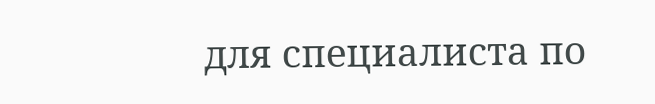для специалиста по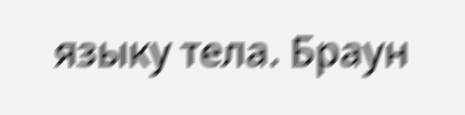языку тела. Браун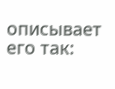описывает его так: